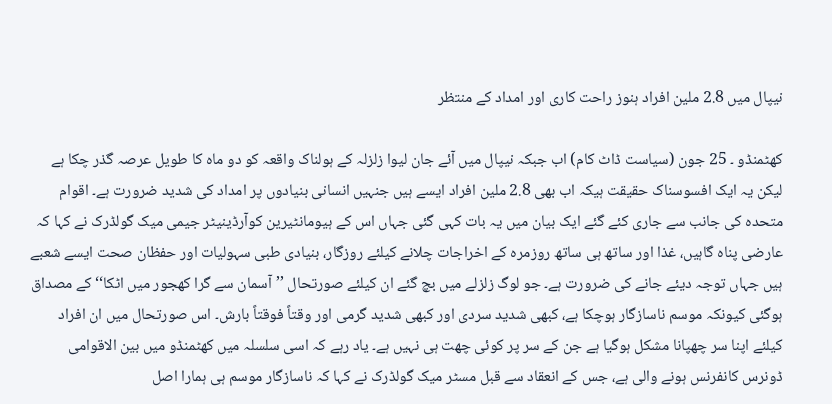نیپال میں 2.8 ملین افراد ہنوز راحت کاری اور امداد کے منتظر

کھٹمنڈو ۔ 25 جون (سیاست ڈاٹ کام) اب جبکہ نیپال میں آئے جان لیوا زلزلہ کے ہولناک واقعہ کو دو ماہ کا طویل عرصہ گذر چکا ہے لیکن یہ ایک افسوسناک حقیقت ہیکہ اب بھی 2.8 ملین افراد ایسے ہیں جنہیں انسانی بنیادوں پر امداد کی شدید ضرورت ہے۔ اقوام متحدہ کی جانب سے جاری کئے گئے ایک بیان میں یہ بات کہی گئی جہاں اس کے ہیومانٹیرین کوآرڈینیٹر جیمی میک گولڈرک نے کہا کہ عارضی پناہ گاہیں، غذا اور ساتھ ہی ساتھ روزمرہ کے اخراجات چلانے کیلئے روزگار، بنیادی طبی سہولیات اور حفظان صحت ایسے شعبے ہیں جہاں توجہ دیئے جانے کی ضرورت ہے۔ جو لوگ زلزلے میں بچ گئے ان کیلئے صورتحال ’’آسمان سے گرا کھجور میں اٹکا‘‘ کے مصداق ہوگئی کیونکہ موسم ناسازگار ہوچکا ہے، کبھی شدید سردی اور کبھی شدید گرمی اور وقتاً فوقتاً بارش۔ اس صورتحال میں ان افراد کیلئے اپنا سر چھپانا مشکل ہوگیا ہے جن کے سر پر کوئی چھت ہی نہیں ہے۔ یاد رہے کہ اسی سلسلہ میں کھٹمنڈو میں بین الاقوامی ڈونرس کانفرنس ہونے والی ہے، جس کے انعقاد سے قبل مسٹر میک گولڈرک نے کہا کہ ناسازگار موسم ہی ہمارا اصل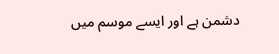دشمن ہے اور ایسے موسم میں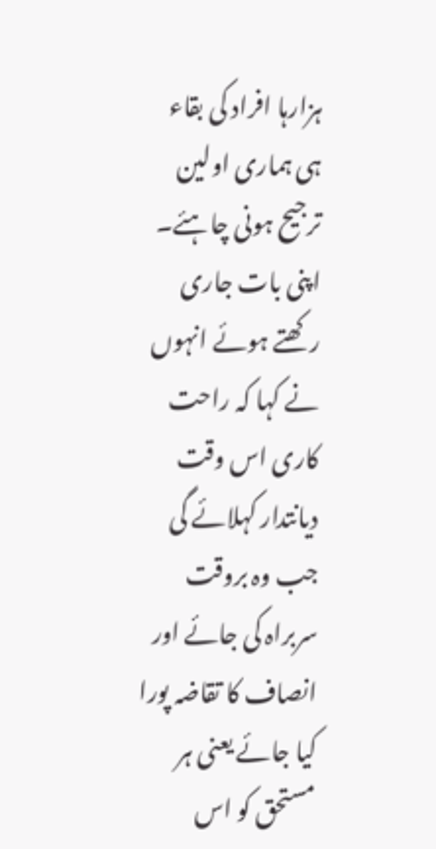ہزارہا افراد کی بقاء ہی ہماری اولین ترجیح ہونی چاہئے۔ اپنی بات جاری رکھتے ہوئے انہوں نے کہا کہ راحت کاری اس وقت دیانتدار کہلائے گی جب وہ بروقت سربراہ کی جائے اور انصاف کا تقاضہ پورا کیا جائے یعنی ہر مستحق کو اس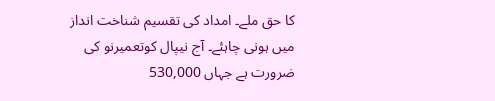کا حق ملے۔ امداد کی تقسیم شناخت انداز میں ہونی چاہئے۔ آج نیپال کوتعمیرنو کی ضرورت ہے جہاں 530,000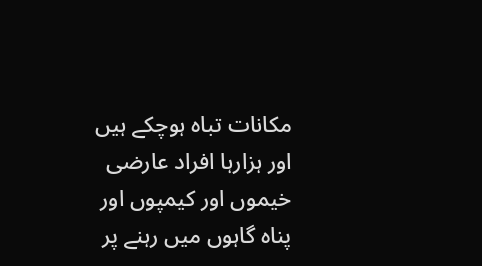مکانات تباہ ہوچکے ہیں اور ہزارہا افراد عارضی خیموں اور کیمپوں اور پناہ گاہوں میں رہنے پر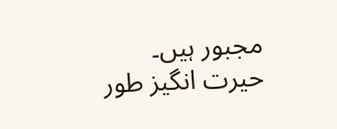مجبور ہیں۔ حیرت انگیز طور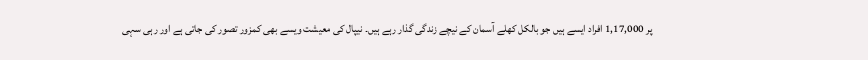پر 1,17,000 افراد ایسے ہیں جو بالکل کھلے آسمان کے نیچے زندگی گذار رہے ہیں۔ نیپال کی معیشت ویسے بھی کمزور تصور کی جاتی ہے اور رہی سہی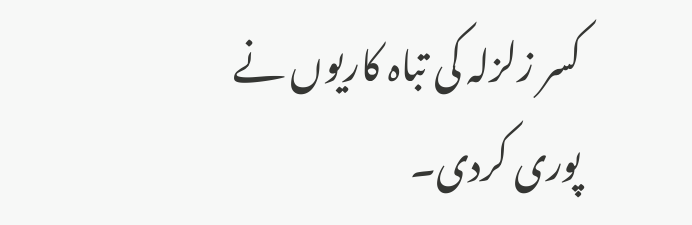کسر زلزلہ کی تباہ کاریوں نے پوری کردی۔